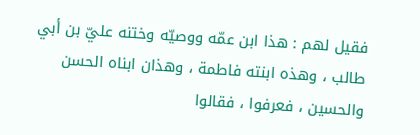فقيل لهم : هذا ابن عمّه ووصيّه وختنه عليّ بن أبي طالب ، وهذه ابنته فاطمة ، وهذان ابناه الحسن والحسين ، فعرفوا ، فقالوا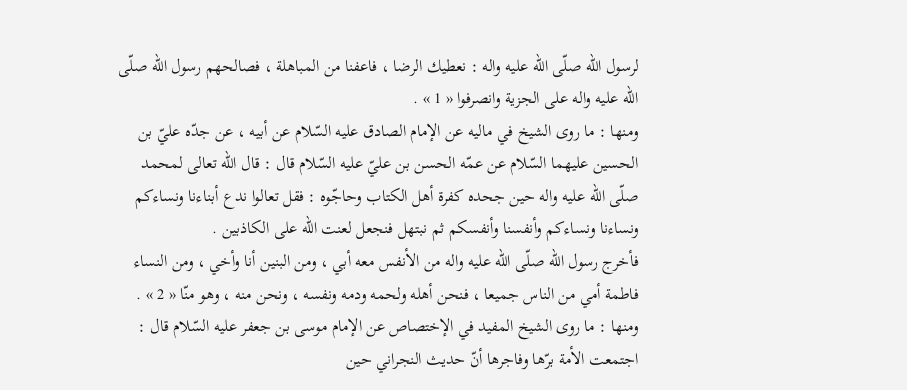لرسول اللّه صلّى اللّه عليه واله : نعطيك الرضا ، فاعفنا من المباهلة ، فصالحهم رسول اللّه صلّى اللّه عليه واله على الجزية وانصرفوا « 1 » .
ومنها : ما روى الشيخ في ماليه عن الإمام الصادق عليه السّلام عن أبيه ، عن جدّه عليّ بن الحسين عليهما السّلام عن عمّه الحسن بن عليّ عليه السّلام قال : قال اللّه تعالى لمحمد صلّى اللّه عليه واله حين جحده كفرة أهل الكتاب وحاجّوه : فقل تعالوا ندع أبناءنا ونساءكم ونساءنا ونساءكم وأنفسنا وأنفسكم ثم نبتهل فنجعل لعنت اللّه على الكاذبين .
فأخرج رسول اللّه صلّى اللّه عليه واله من الأنفس معه أبي ، ومن البنين أنا وأخي ، ومن النساء فاطمة أمي من الناس جميعا ، فنحن أهله ولحمه ودمه ونفسه ، ونحن منه ، وهو منّا « 2 » .
ومنها : ما روى الشيخ المفيد في الإختصاص عن الإمام موسى بن جعفر عليه السّلام قال : اجتمعت الأمة برّها وفاجرها أنّ حديث النجراني حين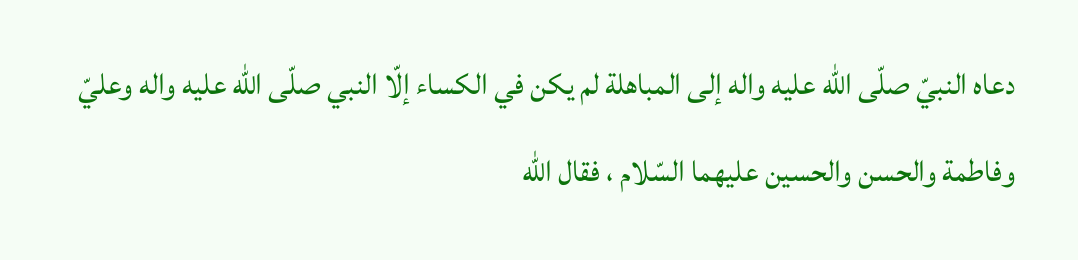دعاه النبيّ صلّى اللّه عليه واله إلى المباهلة لم يكن في الكساء إلّا النبي صلّى اللّه عليه واله وعليّ وفاطمة والحسن والحسين عليهما السّلام ، فقال اللّه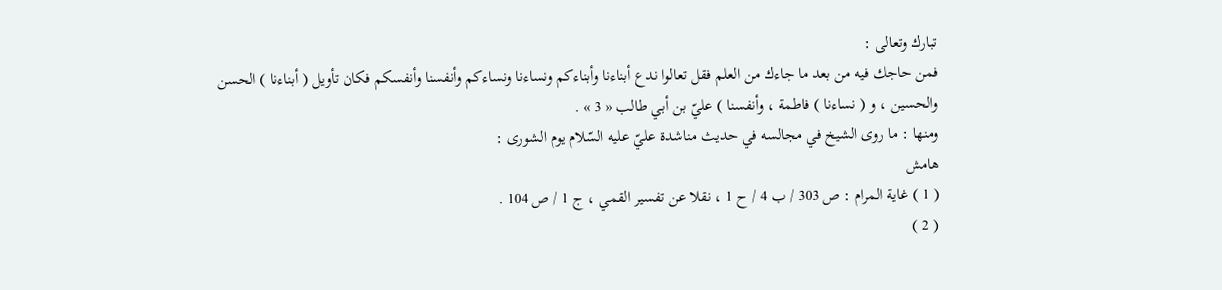تبارك وتعالى :
فمن حاجك فيه من بعد ما جاءك من العلم فقل تعالوا ندع أبناءنا وأبناءكم ونساءنا ونساءكم وأنفسنا وأنفسكم فكان تأويل ( أبناءنا ) الحسن والحسين ، و ( نساءنا ) فاطمة ، وأنفسنا ) عليّ بن أبي طالب « 3 » .
ومنها : ما روى الشيخ في مجالسه في حديث مناشدة عليّ عليه السّلام يوم الشورى :
هامش
( 1 ) غاية المرام : ص 303 / ب 4 / ح 1 ، نقلا عن تفسير القمي ، ج 1 / ص 104 .
( 2 )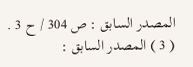المصدر السابق : ص 304 / ح 3 .
( 3 ) المصدر السابق :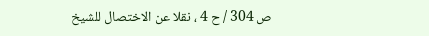ص 304 / ح 4 ، نقلا عن الاختصال للشيخ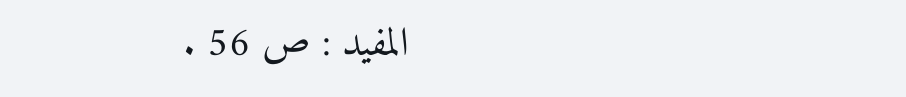المفيد : ص 56 .